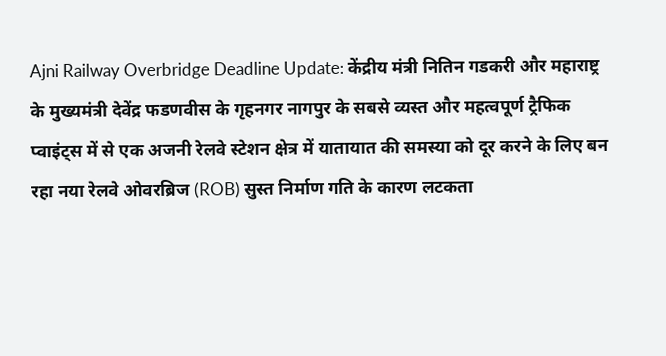Ajni Railway Overbridge Deadline Update: केंद्रीय मंत्री नितिन गडकरी और महाराष्ट्र के मुख्यमंत्री देवेंद्र फडणवीस के गृहनगर नागपुर के सबसे व्यस्त और महत्वपूर्ण ट्रैफिक प्वाइंट्स में से एक अजनी रेलवे स्टेशन क्षेत्र में यातायात की समस्या को दूर करने के लिए बन रहा नया रेलवे ओवरब्रिज (ROB) सुस्त निर्माण गति के कारण लटकता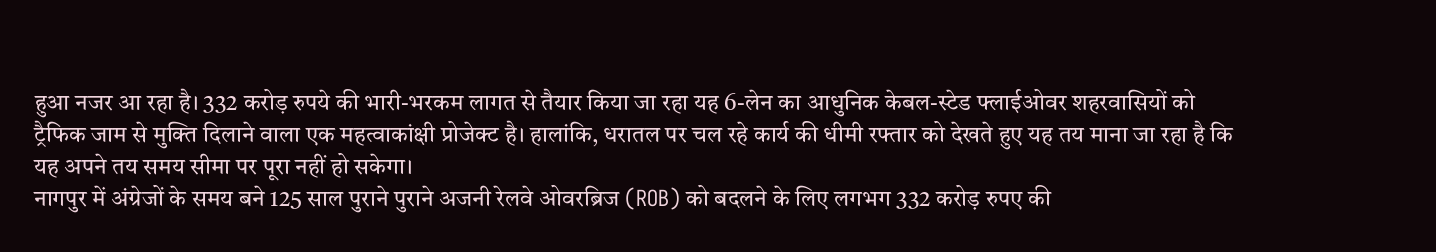हुआ नजर आ रहा है। 332 करोड़ रुपये की भारी-भरकम लागत से तैयार किया जा रहा यह 6-लेन का आधुनिक केबल-स्टेड फ्लाईओवर शहरवासियों को ट्रैफिक जाम से मुक्ति दिलाने वाला एक महत्वाकांक्षी प्रोजेक्ट है। हालांकि, धरातल पर चल रहे कार्य की धीमी रफ्तार को देखते हुए यह तय माना जा रहा है कि यह अपने तय समय सीमा पर पूरा नहीं हो सकेगा।
नागपुर में अंग्रेजों के समय बने 125 साल पुराने पुराने अजनी रेलवे ओवरब्रिज (ROB) को बदलने के लिए लगभग 332 करोड़ रुपए की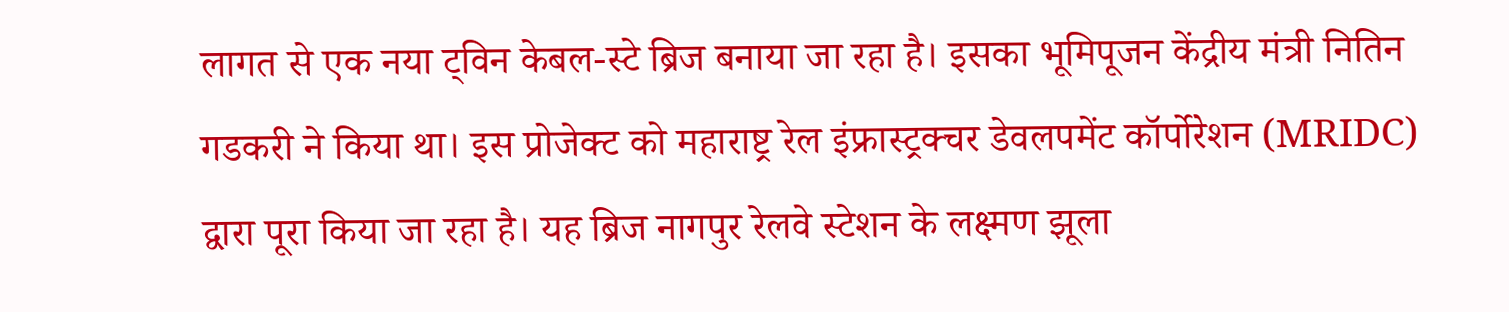लागत से एक नया ट्विन केबल-स्टे ब्रिज बनाया जा रहा है। इसका भूमिपूजन केंद्रीय मंत्री नितिन गडकरी ने किया था। इस प्रोजेक्ट को महाराष्ट्र रेल इंफ्रास्ट्रक्चर डेवलपमेंट कॉर्पोरेशन (MRIDC) द्वारा पूरा किया जा रहा है। यह ब्रिज नागपुर रेलवे स्टेशन के लक्ष्मण झूला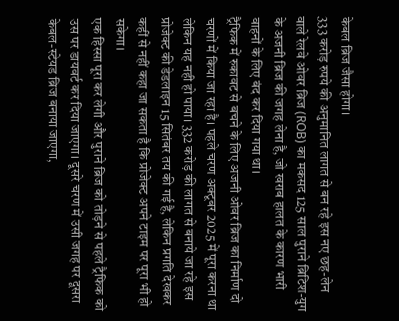केबल ब्रिज जैसा होगा।
333 करोड़ रुपये की अनुमानित लागत से बन रहे इस नए छह-लेन वाले रेलवे ओवर ब्रिज (ROB) का मकसद 125 साल पुराने ब्रिटिश-युग के अजनी ब्रिज की जगह लेना है, जो खराब हालत के कारण भारी वाहनों के लिए बंद कर दिया गया था।
ट्रैफिक में रुकावट से बचने के लिए अजनी ओवर ब्रिज का निर्माण दो चरणों में किया जा रहा है। पहले चरण अक्टूबर 2025 में पूरा करना था लेकिन यह नही हो पाया। 332 करोड़ की लागत से बनाये जा रहे इस प्रोजेक्ट की डेडलाइन 15 सितंबर तय की गई है, लेकिन प्रगति देखकर कहीं से नहीं कहा जा सकता है कि प्रोजेक्ट अपने टाइम पर पूरा भी हो सकेगा।
एक हिस्सा पूरा कर लेगी और पुराने ब्रिज को तोड़ने से पहले ट्रैफिक को उस पर डायवर्ट कर दिया जाएगा। दूसरे चरण में उसी जगह पर दूसरा केबल-स्टेयड ब्रिज बनाया जाएगा,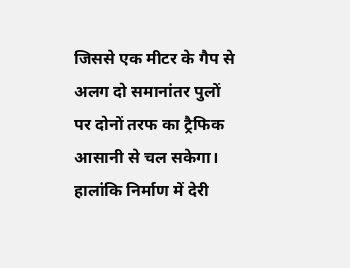जिससे एक मीटर के गैप से अलग दो समानांतर पुलों पर दोनों तरफ का ट्रैफिक आसानी से चल सकेगा। हालांकि निर्माण में देरी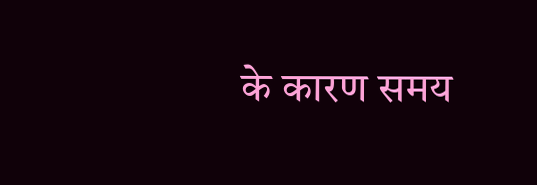के कारण समय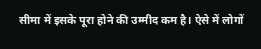सीमा में इसके पूरा होने की उम्मीद कम है। ऐसे में लोगों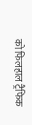को फिलहाल ट्रैफिक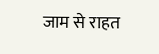जाम से राहत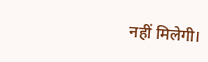नहीं मिलेगी।